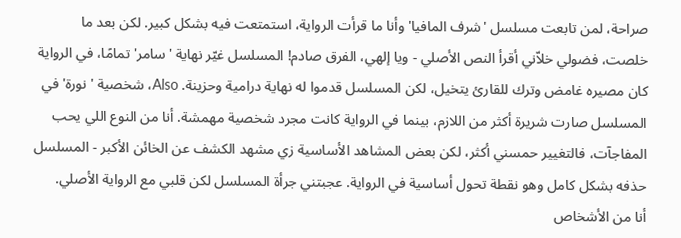صراحة، لمن تابعت مسلسل 'شرف المافيا' وأنا ما قرأت الرواية، استمتعت فيه بشكل كبير. لكن بعد ما خلصت، فضولي خلاّني أقرأ النص الأصلي - ويا إلهي، الفرق صادم! المسلسل غيّر نهاية 'سامر' تمامًا، في الرواية كان مصيره غامض وترك للقارئ يتخيل، لكن المسلسل قدموا له نهاية درامية وحزينة. Also، شخصية 'نورة' في المسلسل صارت شريرة أكثر من اللازم، بينما في الرواية كانت مجرد شخصية مهمشة. أنا من النوع اللي يحب المفاجآت، فالتغيير حمسني أكثر، لكن بعض المشاهد الأساسية زي مشهد الكشف عن الخائن الأكبر - المسلسل حذفه بشكل كامل وهو نقطة تحول أساسية في الرواية. عجبتني جرأة المسلسل لكن قلبي مع الرواية الأصلي.
أنا من الأشخاص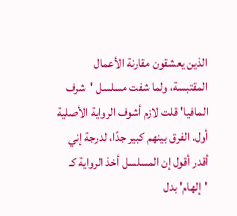الذين يعشقون مقارنة الأعمال المقتبسة، ولما شفت مسلسل 'شرف المافيا' قلت لازم أشوف الرواية الأصلية أول. الفرق بينهم كبير جدًا، لدرجة إني أقدر أقول إن المسلسل أخذ الرواية كـ 'إلهام' بدل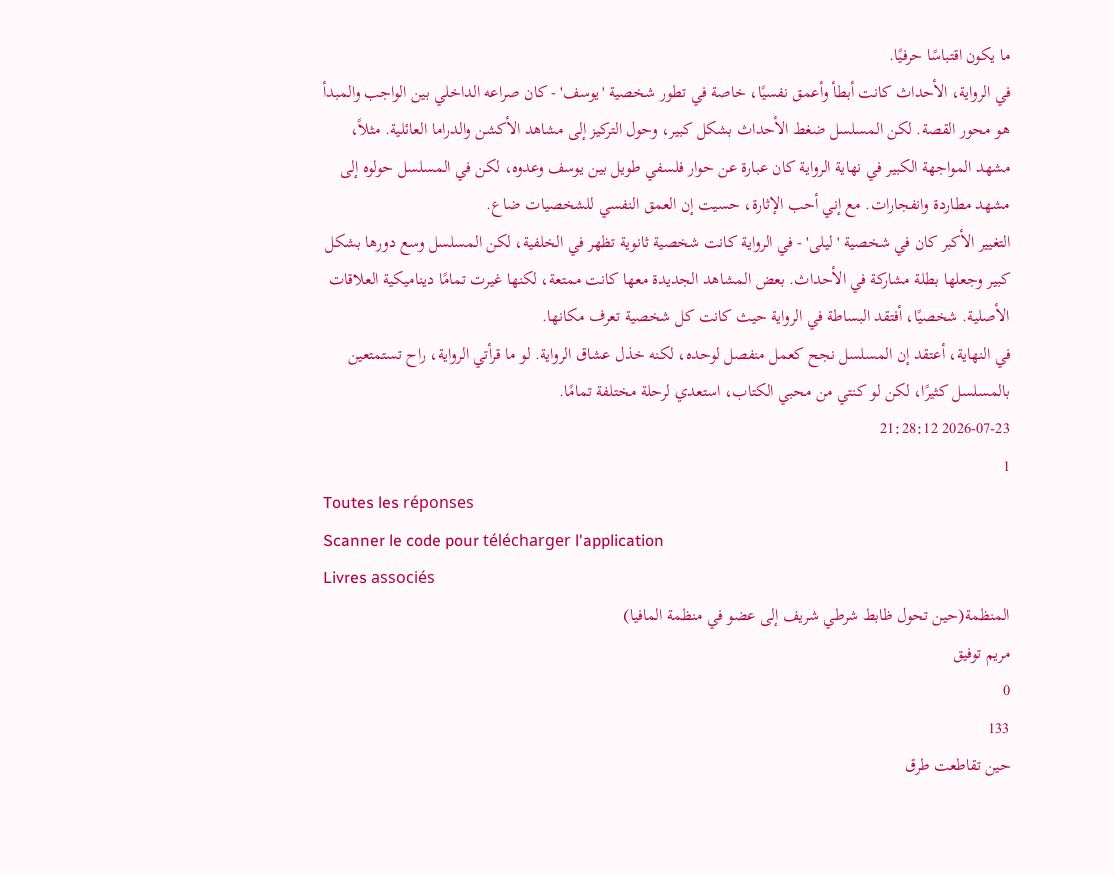ما يكون اقتباسًا حرفيًا.
في الرواية، الأحداث كانت أبطأ وأعمق نفسيًا، خاصة في تطور شخصية 'يوسف' - كان صراعه الداخلي بين الواجب والمبدأ هو محور القصة. لكن المسلسل ضغط الأحداث بشكل كبير، وحول التركيز إلى مشاهد الأكشن والدراما العائلية. مثلاً، مشهد المواجهة الكبير في نهاية الرواية كان عبارة عن حوار فلسفي طويل بين يوسف وعدوه، لكن في المسلسل حولوه إلى مشهد مطاردة وانفجارات. مع إني أحب الإثارة، حسيت إن العمق النفسي للشخصيات ضاع.
التغيير الأكبر كان في شخصية 'ليلى' - في الرواية كانت شخصية ثانوية تظهر في الخلفية، لكن المسلسل وسع دورها بشكل كبير وجعلها بطلة مشاركة في الأحداث. بعض المشاهد الجديدة معها كانت ممتعة، لكنها غيرت تمامًا ديناميكية العلاقات الأصلية. شخصيًا، أفتقد البساطة في الرواية حيث كانت كل شخصية تعرف مكانها.
في النهاية، أعتقد إن المسلسل نجح كعمل منفصل لوحده، لكنه خذل عشاق الرواية. لو ما قرأتي الرواية، راح تستمتعين بالمسلسل كثيرًا، لكن لو كنتي من محبي الكتاب، استعدي لرحلة مختلفة تمامًا.
2026-07-23 21:28:12
1
Toutes les réponses
Scanner le code pour télécharger l'application
Livres associés
المنظمة(حين تحول ظابط شرطي شريف إلى عضو في منظمة المافيا)
مريم توفيق
0
133
حين تقاطعت طرق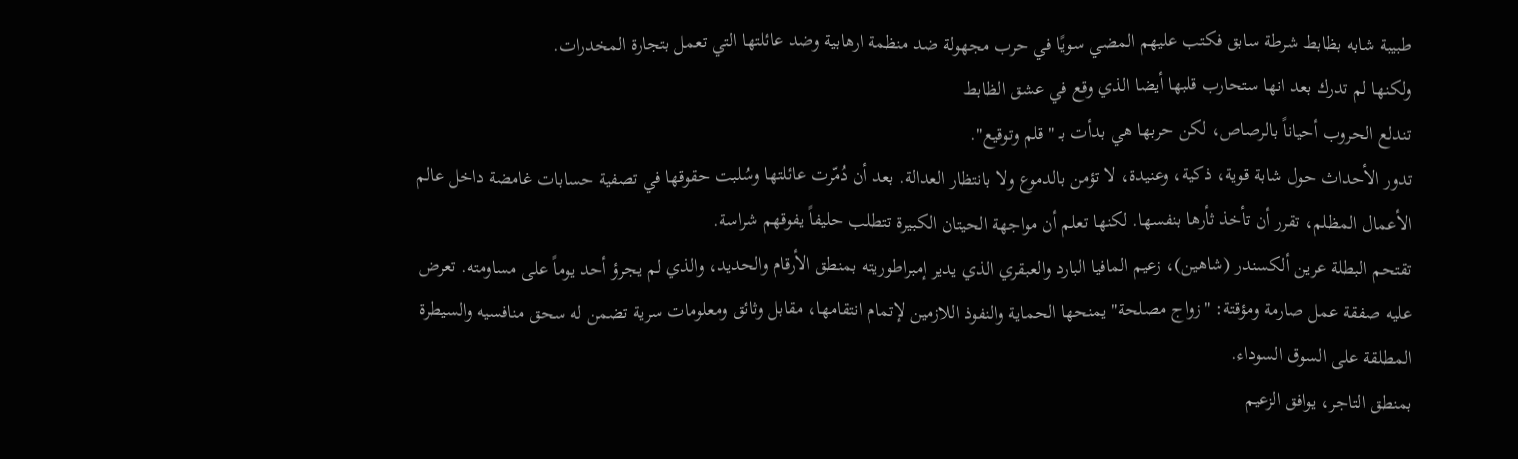طبيبة شابه بظابط شرطة سابق فكتب عليهم المضي سويًا في حرب مجهولة ضد منظمة ارهابية وضد عائلتها التي تعمل بتجارة المخدرات.
ولكنها لم تدرك بعد انها ستحارب قلبها أيضا الذي وقع في عشق الظابط
تندلع الحروب أحياناً بالرصاص، لكن حربها هي بدأت بـ "قلم وتوقيع".
تدور الأحداث حول شابة قوية، ذكية، وعنيدة، لا تؤمن بالدموع ولا بانتظار العدالة. بعد أن دُمّرت عائلتها وسُلبت حقوقها في تصفية حسابات غامضة داخل عالم الأعمال المظلم، تقرر أن تأخذ ثأرها بنفسها. لكنها تعلم أن مواجهة الحيتان الكبيرة تتطلب حليفاً يفوقهم شراسة.
تقتحم البطلة عرين ألكسندر (شاهين)، زعيم المافيا البارد والعبقري الذي يدير إمبراطوريته بمنطق الأرقام والحديد، والذي لم يجرؤ أحد يوماً على مساومته. تعرض عليه صفقة عمل صارمة ومؤقتة: "زواج مصلحة" يمنحها الحماية والنفوذ اللازمين لإتمام انتقامها، مقابل وثائق ومعلومات سرية تضمن له سحق منافسيه والسيطرة المطلقة على السوق السوداء.
بمنطق التاجر، يوافق الزعيم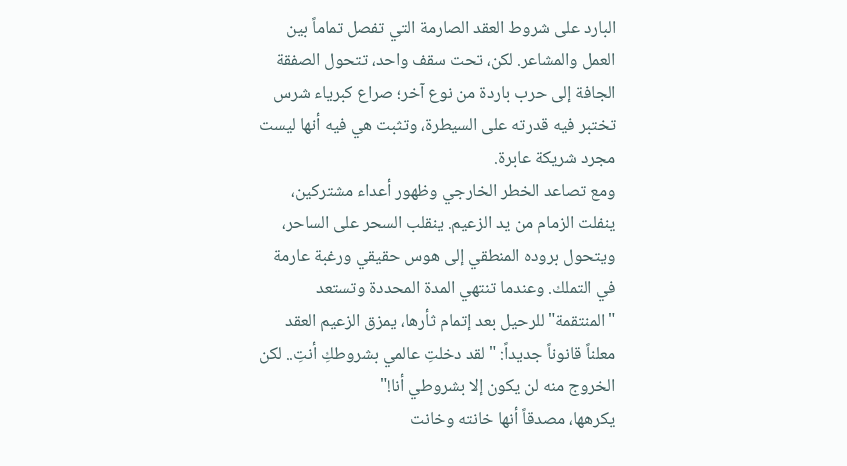البارد على شروط العقد الصارمة التي تفصل تماماً بين العمل والمشاعر. لكن، تحت سقف واحد، تتحول الصفقة الجافة إلى حرب باردة من نوع آخر؛ صراع كبرياء شرس تختبر فيه قدرته على السيطرة، وتثبت هي فيه أنها ليست مجرد شريكة عابرة.
ومع تصاعد الخطر الخارجي وظهور أعداء مشتركين، ينفلت الزمام من يد الزعيم. ينقلب السحر على الساحر، ويتحول بروده المنطقي إلى هوس حقيقي ورغبة عارمة في التملك. وعندما تنتهي المدة المحددة وتستعد "المنتقمة" للرحيل بعد إتمام ثأرها، يمزق الزعيم العقد معلناً قانوناً جديداً: "لقد دخلتِ عالمي بشروطكِ أنتِ.. لكن الخروج منه لن يكون إلا بشروطي أنا!"
يكرهها، مصدقاً أنها خانته وخانت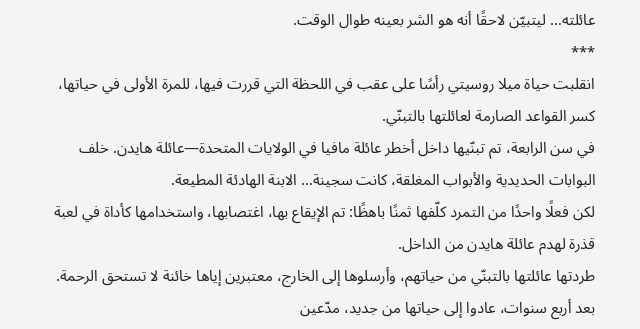عائلته… ليتبيّن لاحقًا أنه هو الشر بعينه طوال الوقت.
***
انقلبت حياة ميلا روسيتي رأسًا على عقب في اللحظة التي قررت فيها، للمرة الأولى في حياتها، كسر القواعد الصارمة لعائلتها بالتبنّي.
في سن الرابعة، تم تبنّيها داخل أخطر عائلة مافيا في الولايات المتحدة—عائلة هايدن. خلف البوابات الحديدية والأبواب المغلقة، كانت سجينة… الابنة الهادئة المطيعة.
لكن فعلًا واحدًا من التمرد كلّفها ثمنًا باهظًا: تم الإيقاع بها، اغتصابها، واستخدامها كأداة في لعبة قذرة لهدم عائلة هايدن من الداخل.
طردتها عائلتها بالتبنّي من حياتهم، وأرسلوها إلى الخارج، معتبرين إياها خائنة لا تستحق الرحمة.
بعد أربع سنوات، عادوا إلى حياتها من جديد، مدّعين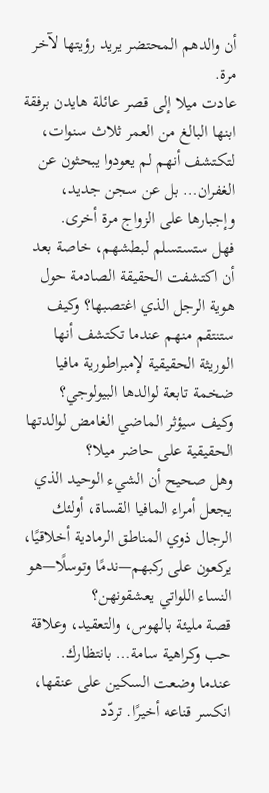أن والدهم المحتضر يريد رؤيتها لآخر مرة.
عادت ميلا إلى قصر عائلة هايدن برفقة ابنها البالغ من العمر ثلاث سنوات، لتكتشف أنهم لم يعودوا يبحثون عن الغفران… بل عن سجن جديد، وإجبارها على الزواج مرة أخرى.
فهل ستستسلم لبطشهم، خاصة بعد أن اكتشفت الحقيقة الصادمة حول هوية الرجل الذي اغتصبها؟ وكيف ستنتقم منهم عندما تكتشف أنها الوريثة الحقيقية لإمبراطورية مافيا ضخمة تابعة لوالدها البيولوجي؟
وكيف سيؤثر الماضي الغامض لوالدتها الحقيقية على حاضر ميلا؟
وهل صحيح أن الشيء الوحيد الذي يجعل أمراء المافيا القساة، أولئك الرجال ذوي المناطق الرمادية أخلاقيًا، يركعون على ركبهم—ندمًا وتوسلًا—هو النساء اللواتي يعشقونهن؟
قصة مليئة بالهوس، والتعقيد، وعلاقة حب وكراهية سامة… بانتظارك.
عندما وضعت السكين على عنقها، انكسر قناعه أخيرًا. تردّد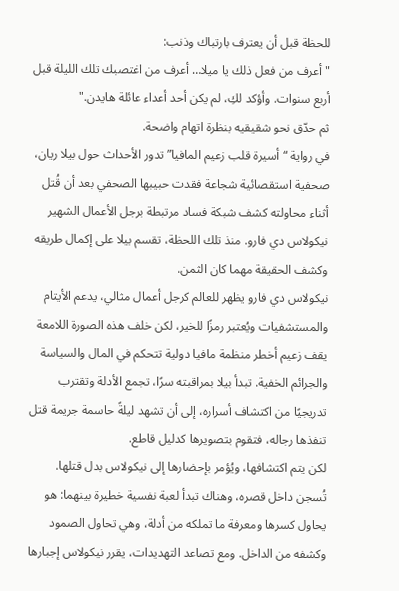للحظة قبل أن يعترف بارتباك وذنب:
"أعرف من فعل ذلك يا ميلا… أعرف من اغتصبك تلك الليلة قبل أربع سنوات. وأؤكد لكِ، لم يكن أحد أعداء عائلة هايدن."
ثم حدّق نحو شقيقيه بنظرة اتهام واضحة.
في رواية “أسيرة قلب زعيم المافيا” تدور الأحداث حول بيلا ريان، صحفية استقصائية شجاعة فقدت حبيبها الصحفي بعد أن قُتل أثناء محاولته كشف شبكة فساد مرتبطة برجل الأعمال الشهير نيكولاس دي فارو. منذ تلك اللحظة، تقسم بيلا على إكمال طريقه وكشف الحقيقة مهما كان الثمن.
نيكولاس دي فارو يظهر للعالم كرجل أعمال مثالي، يدعم الأيتام والمستشفيات ويُعتبر رمزًا للخير، لكن خلف هذه الصورة اللامعة يقف زعيم أخطر منظمة مافيا دولية تتحكم في المال والسياسة والجرائم الخفية. تبدأ بيلا بمراقبته سرًا، تجمع الأدلة وتقترب تدريجيًا من اكتشاف أسراره، إلى أن تشهد ليلةً حاسمة جريمة قتل تنفذها رجاله، فتقوم بتصويرها كدليل قاطع.
لكن يتم اكتشافها، ويُؤمر بإحضارها إلى نيكولاس بدل قتلها. تُسجن داخل قصره، وهناك تبدأ لعبة نفسية خطيرة بينهما: هو يحاول كسرها ومعرفة ما تملكه من أدلة، وهي تحاول الصمود وكشفه من الداخل. ومع تصاعد التهديدات، يقرر نيكولاس إجبارها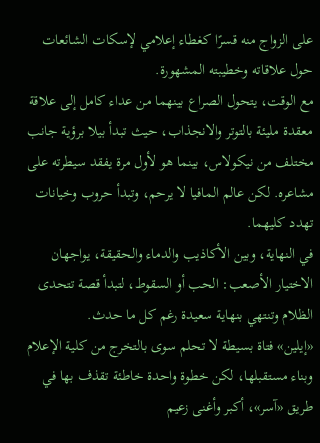على الزواج منه قسرًا كغطاء إعلامي لإسكات الشائعات حول علاقاته وخطيبته المشهورة.
مع الوقت، يتحول الصراع بينهما من عداء كامل إلى علاقة معقدة مليئة بالتوتر والانجذاب، حيث تبدأ بيلا برؤية جانب مختلف من نيكولاس، بينما هو لأول مرة يفقد سيطرته على مشاعره. لكن عالم المافيا لا يرحم، وتبدأ حروب وخيانات تهدد كليهما.
في النهاية، وبين الأكاذيب والدماء والحقيقة، يواجهان الاختيار الأصعب: الحب أو السقوط، لتبدأ قصة تتحدى الظلام وتنتهي بنهاية سعيدة رغم كل ما حدث.
«إيلين» فتاة بسيطة لا تحلم سوى بالتخرج من كلية الإعلام وبناء مستقبلها، لكن خطوة واحدة خاطئة تقذف بها في طريق «آسر»، أكبر وأغنى زعيم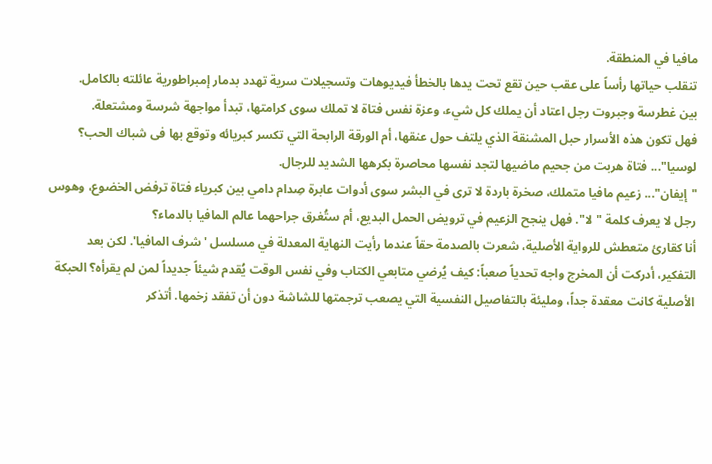مافيا في المنطقة.
تنقلب حياتها رأساً على عقب حين تقع تحت يدها بالخطأ فيديوهات وتسجيلات سرية تهدد بدمار إمبراطورية عائلته بالكامل.
بين غطرسة وجبروت رجل اعتاد أن يملك كل شيء، وعزة نفس فتاة لا تملك سوى كرامتها، تبدأ مواجهة شرسة ومشتعلة.
فهل تكون هذه الأسرار حبل المشنقة الذي يلتف حول عنقها، أم الورقة الرابحة التي تكسر كبريائه وتوقع بها فى شباك الحب؟
لوسيا"... فتاة هربت من جحيم ماضيها لتجد نفسها محاصرة بكرهها الشديد للرجال.
"إيفان"... زعيم مافيا متملك، صخرة باردة لا ترى في البشر سوى أدوات عابرة صِدام دامي بين كبرياء فتاة ترفض الخضوع، وهوس رجل لا يعرف كلمة "لا". فهل ينجح الزعيم في ترويض الحمل البديع، أم ستُغرق جراحهما عالم المافيا بالدماء؟
أنا كقارئ متعطش للرواية الأصلية، شعرت بالصدمة حقاً عندما رأيت النهاية المعدلة في مسلسل 'شرف المافيا'. لكن بعد التفكير، أدركت أن المخرج واجه تحدياً صعباً: كيف يُرضي متابعي الكتاب وفي نفس الوقت يُقدم شيئاً جديداً لمن لم يقرأه؟ الحبكة الأصلية كانت معقدة جداً، ومليئة بالتفاصيل النفسية التي يصعب ترجمتها للشاشة دون أن تفقد زخمها. أتذكر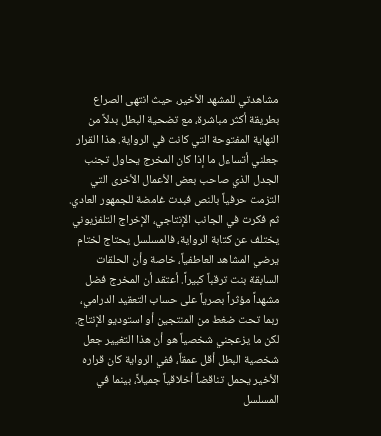مشاهدتي للمشهد الأخير، حيث انتهى الصراع بطريقة أكثر مباشرة، مع تضحية البطل بدلاً من النهاية المفتوحة التي كانت في الرواية. هذا القرار جعلني أتساءل ما إذا كان المخرج يحاول تجنب الجدل الذي صاحب بعض الأعمال الأخرى التي التزمت حرفياً بالنص فبدت غامضة للجمهور العادي.
ثم فكرت في الجانب الإنتاجي، الإخراج التلفزيوني يختلف عن كتابة الرواية، فالمسلسل يحتاج لختام يرضي المشاهد العاطفياً، خاصة وأن الحلقات السابقة بنت ترقباً كبيراً. أعتقد أن المخرج فضل مشهداً مؤثراً بصرياً على حساب التعقيد الدرامي، ربما تحت ضغط من المنتجين أو استوديو الإنتاج. لكن ما يزعجني شخصياً هو أن هذا التغيير جعل شخصية البطل أقل عمقاً، ففي الرواية كان قراره الأخير يحمل تناقضاً أخلاقياً جميلاً، بينما في المسلسل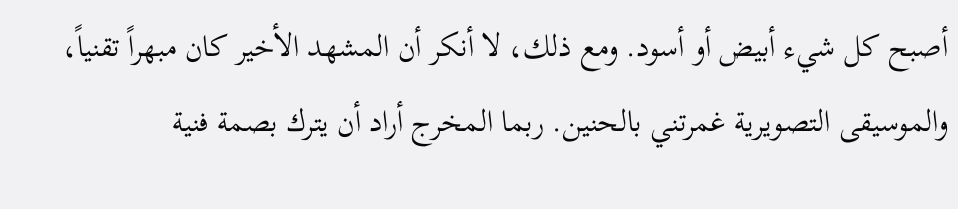أصبح كل شيء أبيض أو أسود. ومع ذلك، لا أنكر أن المشهد الأخير كان مبهراً تقنياً، والموسيقى التصويرية غمرتني بالحنين. ربما المخرج أراد أن يترك بصمة فنية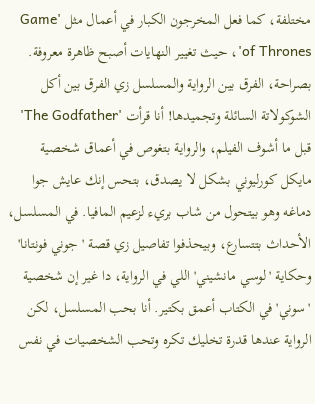مختلفة، كما فعل المخرجون الكبار في أعمال مثل 'Game of Thrones'، حيث تغيير النهايات أصبح ظاهرة معروفة.
بصراحة، الفرق بين الرواية والمسلسل زي الفرق بين أكل الشوكولاتة السائلة وتجميدها! أنا قرأت 'The Godfather' قبل ما أشوف الفيلم، والرواية بتغوص في أعماق شخصية مايكل كورليوني بشكل لا يصدق، بتحس إنك عايش جوا دماغه وهو بيتحول من شاب بريء لزعيم المافيا. في المسلسل، الأحداث بتتسارع، وبيحذفوا تفاصيل زي قصة 'جوني فونتانا' وحكاية 'لوسي مانشيني' اللي في الرواية، دا غير إن شخصية 'سوني' في الكتاب أعمق بكتير. أنا بحب المسلسل، لكن الرواية عندها قدرة تخليك تكره وتحب الشخصيات في نفس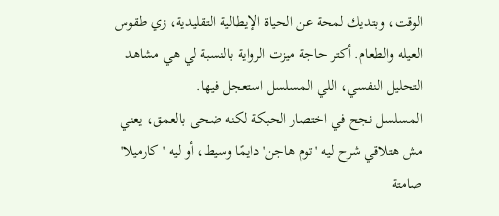الوقت، وبتديك لمحة عن الحياة الإيطالية التقليدية، زي طقوس العيله والطعام. أكتر حاجة ميزت الرواية بالنسبة لي هي مشاهد التحليل النفسي، اللي المسلسل استعجل فيها.
المسلسل نجح في اختصار الحبكة لكنه ضحى بالعمق، يعني مش هتلاقي شرح ليه 'توم هاجن' دايمًا وسيط، أو ليه 'كارميلا' صامتة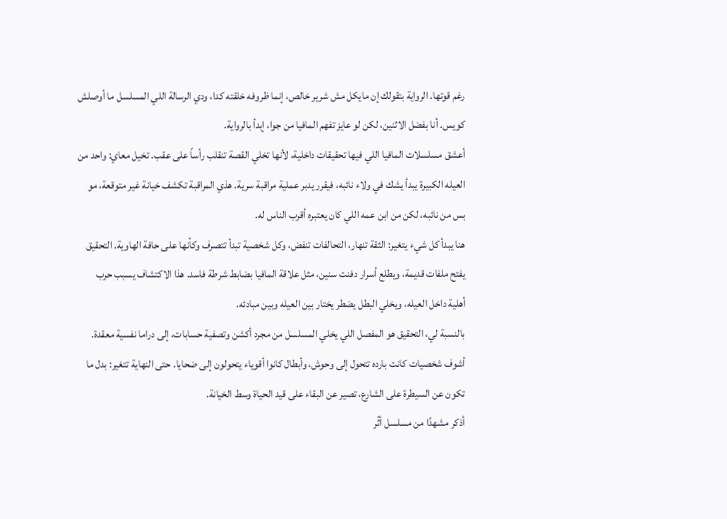رغم قوتها. الرواية بتقولك إن مايكل مش شرير خالص، إنما ظروفه خلقته كدا، ودي الرسالة اللي المسلسل ما أوصلش كويس. أنا بفضل الاثنين، لكن لو عايز تفهم المافيا من جوا، إبدأ بالرواية.
أعشق مسلسلات المافيا اللي فيها تحقيقات داخلية، لأنها تخلي القصة تنقلب رأساً على عقب. تخيل معاي: واحد من العيله الكبيرة يبدأ يشك في ولاء نائبه، فيقرر يدبر عملية مراقبة سرية. هذي المراقبة تكشف خيانة غير متوقعة، مو بس من نائبه، لكن من ابن عمه اللي كان يعتبره أقرب الناس له.
هنا يبدأ كل شيء يتغير: الثقة تنهار، التحالفات تنفض، وكل شخصية تبدأ تتصرف وكأنها على حافة الهاوية. التحقيق يفتح ملفات قديمة، ويطلع أسرار دفنت سنين، مثل علاقة المافيا بضابط شرطة فاسد. هذا الاكتشاف يسبب حرب أهلية داخل العيله، ويخلي البطل يضطر يختار بين العيله وبين مبادئه.
بالنسبة لي، التحقيق هو المفصل اللي يخلي المسلسل من مجرد أكشن وتصفية حسابات، إلى دراما نفسية معقدة. أشوف شخصيات كانت بارده تتحول إلى وحوش، وأبطال كانوا أقوياء يتحولون إلى ضحايا. حتى النهاية تتغير: بدل ما تكون عن السيطرة على الشارع، تصير عن البقاء على قيد الحياة وسط الخيانة.
أذكر مشهدًا من مسلسل أثّر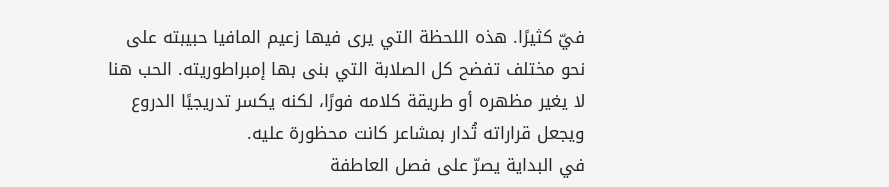فيّ كثيرًا. هذه اللحظة التي يرى فيها زعيم المافيا حبيبته على نحو مختلف تفضح كل الصلابة التي بنى بها إمبراطوريته. الحب هنا لا يغير مظهره أو طريقة كلامه فورًا، لكنه يكسر تدريجيًا الدروع ويجعل قراراته تُدار بمشاعر كانت محظورة عليه.
في البداية يصرّ على فصل العاطفة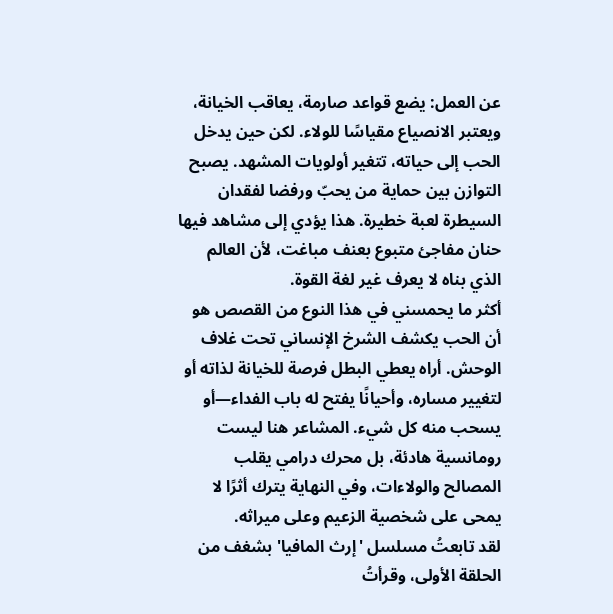عن العمل: يضع قواعد صارمة، يعاقب الخيانة، ويعتبر الانصياع مقياسًا للولاء. لكن حين يدخل الحب إلى حياته، تتغير أولويات المشهد. يصبح التوازن بين حماية من يحبّ ورفضا لفقدان السيطرة لعبة خطيرة. هذا يؤدي إلى مشاهد فيها حنان مفاجئ متبوع بعنف مباغت، لأن العالم الذي بناه لا يعرف غير لغة القوة.
أكثر ما يحمسني في هذا النوع من القصص هو أن الحب يكشف الشرخ الإنساني تحت غلاف الوحش. أراه يعطي البطل فرصة للخيانة لذاته أو لتغيير مساره، وأحيانًا يفتح له باب الفداء—أو يسحب منه كل شيء. المشاعر هنا ليست رومانسية هادئة، بل محرك درامي يقلب المصالح والولاءات، وفي النهاية يترك أثرًا لا يمحى على شخصية الزعيم وعلى ميراثه.
لقد تابعتُ مسلسل 'إرث المافيا' بشغف من الحلقة الأولى، وقرأتُ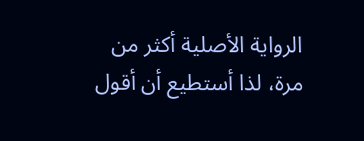الرواية الأصلية أكثر من مرة، لذا أستطيع أن أقول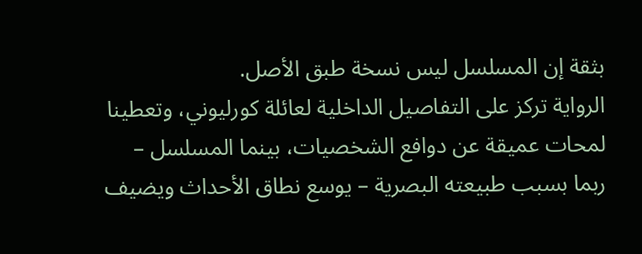بثقة إن المسلسل ليس نسخة طبق الأصل.
الرواية تركز على التفاصيل الداخلية لعائلة كورليوني، وتعطينا لمحات عميقة عن دوافع الشخصيات، بينما المسلسل – ربما بسبب طبيعته البصرية – يوسع نطاق الأحداث ويضيف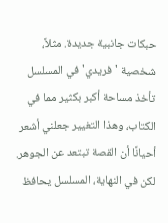حبكات جانبية جديدة. مثلاً، شخصية 'فريدي' في المسلسل تأخذ مساحة أكبر بكثير مما في الكتاب، وهذا التغيير جعلني أشعر أحيانًا أن القصة تبتعد عن الجوهر.
لكن في النهاية، المسلسل يحافظ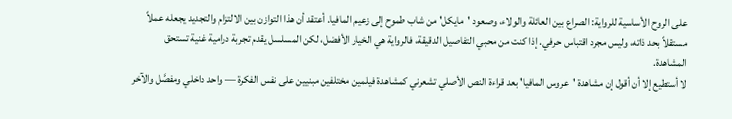على الروح الأساسية للرواية: الصراع بين العائلة والولاء، وصعود 'مايكل' من شاب طموح إلى زعيم المافيا. أعتقد أن هذا التوازن بين الالتزام والتجديد يجعله عملاً مستقلاً بحد ذاته، وليس مجرد اقتباس حرفي. إذا كنت من محبي التفاصيل الدقيقة، فالرواية هي الخيار الأفضل، لكن المسلسل يقدم تجربة درامية غنية تستحق المشاهدة.
لا أستطيع إلا أن أقول إن مشاهدة 'عروس المافيا' بعد قراءة النص الأصلي تشعرني كمشاهدة فيلمين مختلفين مبنيين على نفس الفكرة — واحد داخلي ومفصَّل والآخر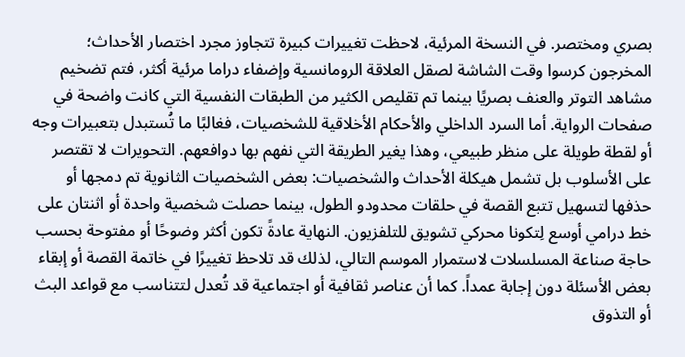بصري ومختصر. في النسخة المرئية، لاحظت تغييرات كبيرة تتجاوز مجرد اختصار الأحداث؛ المخرجون كرسوا وقت الشاشة لصقل العلاقة الرومانسية وإضفاء دراما مرئية أكثر، فتم تضخيم مشاهد التوتر والعنف بصريًا بينما تم تقليص الكثير من الطبقات النفسية التي كانت واضحة في صفحات الرواية. أما السرد الداخلي والأحكام الأخلاقية للشخصيات، فغالبًا ما تُستبدل بتعبيرات وجه أو لقطة طويلة على منظر طبيعي، وهذا يغير الطريقة التي نفهم بها دوافعهم. التحويرات لا تقتصر على الأسلوب بل تشمل هيكلة الأحداث والشخصيات: بعض الشخصيات الثانوية تم دمجها أو حذفها لتسهيل تتبع القصة في حلقات محدودو الطول، بينما حصلت شخصية واحدة أو اثنتان على خط درامي أوسع لِتكونا محركي تشويق للتلفزيون. النهاية عادةً تكون أكثر وضوحًا أو مفتوحة بحسب حاجة صناعة المسلسلات لاستمرار الموسم التالي، لذلك قد تلاحظ تغييرًا في خاتمة القصة أو إبقاء بعض الأسئلة دون إجابة عمداً. كما أن عناصر ثقافية أو اجتماعية قد تُعدل لتتناسب مع قواعد البث أو التذوق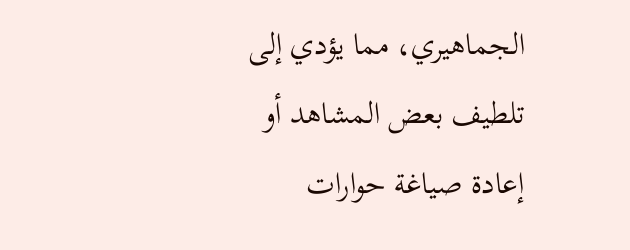الجماهيري، مما يؤدي إلى تلطيف بعض المشاهد أو إعادة صياغة حوارات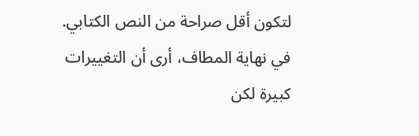لتكون أقل صراحة من النص الكتابي. في نهاية المطاف، أرى أن التغييرات كبيرة لكن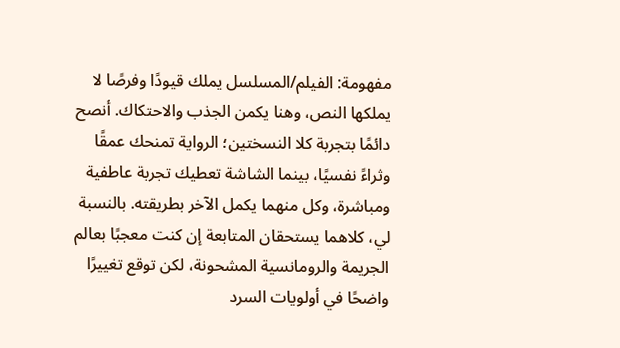مفهومة: الفيلم/المسلسل يملك قيودًا وفرصًا لا يملكها النص، وهنا يكمن الجذب والاحتكاك. أنصح دائمًا بتجربة كلا النسختين؛ الرواية تمنحك عمقًا وثراءً نفسيًا، بينما الشاشة تعطيك تجربة عاطفية ومباشرة، وكل منهما يكمل الآخر بطريقته. بالنسبة لي، كلاهما يستحقان المتابعة إن كنت معجبًا بعالم الجريمة والرومانسية المشحونة، لكن توقع تغييرًا واضحًا في أولويات السرد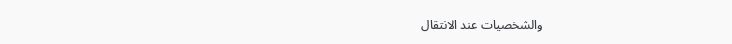والشخصيات عند الانتقال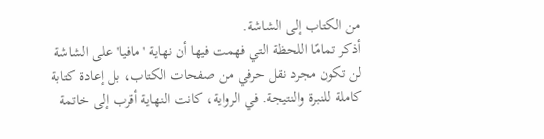من الكتاب إلى الشاشة.
أذكر تمامًا اللحظة التي فهمت فيها أن نهاية 'مافيا' على الشاشة لن تكون مجرد نقل حرفي من صفحات الكتاب، بل إعادة كتابة كاملة للنبرة والنتيجة. في الرواية، كانت النهاية أقرب إلى خاتمة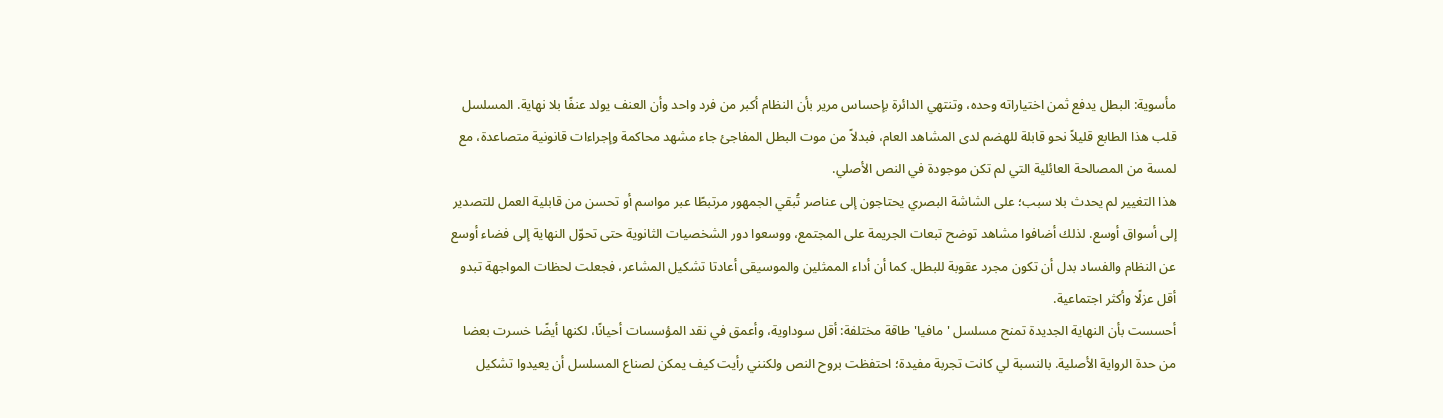مأسوية: البطل يدفع ثمن اختياراته وحده، وتنتهي الدائرة بإحساس مرير بأن النظام أكبر من فرد واحد وأن العنف يولد عنفًا بلا نهاية. المسلسل قلب هذا الطابع قليلاً نحو قابلة للهضم لدى المشاهد العام، فبدلاً من موت البطل المفاجئ جاء مشهد محاكمة وإجراءات قانونية متصاعدة، مع لمسة من المصالحة العائلية التي لم تكن موجودة في النص الأصلي.
هذا التغيير لم يحدث بلا سبب؛ على الشاشة البصري يحتاجون إلى عناصر تُبقي الجمهور مرتبطًا عبر مواسم أو تحسن من قابلية العمل للتصدير إلى أسواق أوسع. لذلك أضافوا مشاهد توضح تبعات الجريمة على المجتمع، ووسعوا دور الشخصيات الثانوية حتى تحوّل النهاية إلى فضاء أوسع عن النظام والفساد بدل أن تكون مجرد عقوبة للبطل. كما أن أداء الممثلين والموسيقى أعادتا تشكيل المشاعر، فجعلت لحظات المواجهة تبدو أقل عزلًا وأكثر اجتماعية.
أحسست بأن النهاية الجديدة تمنح مسلسل 'مافيا' طاقة مختلفة: أقل سوداوية، وأعمق في نقد المؤسسات أحيانًا، لكنها أيضًا خسرت بعضا من حدة الرواية الأصلية. بالنسبة لي كانت تجربة مفيدة؛ احتفظت بروح النص ولكنني رأيت كيف يمكن لصناع المسلسل أن يعيدوا تشكيل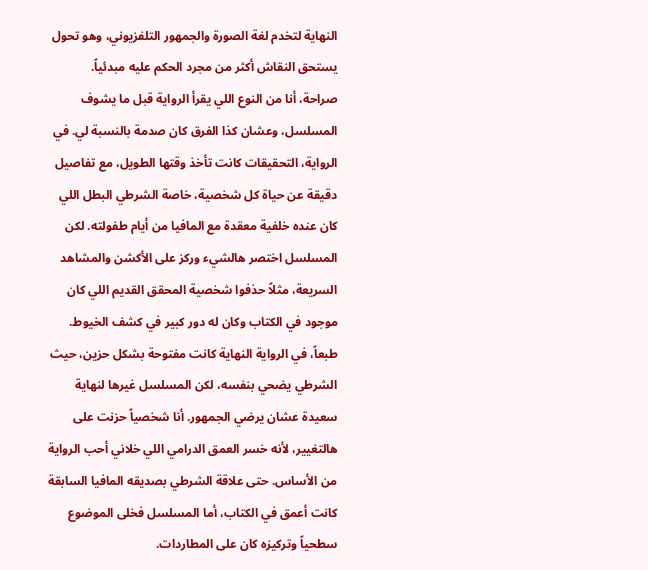النهاية لتخدم لغة الصورة والجمهور التلفزيوني، وهو تحول يستحق النقاش أكثر من مجرد الحكم عليه مبدئياً.
صراحة، أنا من النوع اللي يقرأ الرواية قبل ما يشوف المسلسل، وعشان كذا الفرق كان صدمة بالنسبة لي. في الرواية، التحقيقات كانت تأخذ وقتها الطويل، مع تفاصيل دقيقة عن حياة كل شخصية، خاصة الشرطي البطل اللي كان عنده خلفية معقدة مع المافيا من أيام طفولته. لكن المسلسل اختصر هالشيء وركز على الأكشن والمشاهد السريعة، مثلاً حذفوا شخصية المحقق القديم اللي كان موجود في الكتاب وكان له دور كبير في كشف الخيوط.
طبعاً، في الرواية النهاية كانت مفتوحة بشكل حزين، حيث الشرطي يضحي بنفسه، لكن المسلسل غيرها لنهاية سعيدة عشان يرضي الجمهور. أنا شخصياً حزنت على هالتغيير، لأنه خسر العمق الدرامي اللي خلاني أحب الرواية من الأساس. حتى علاقة الشرطي بصديقه المافيا السابقة كانت أعمق في الكتاب، أما المسلسل فخلى الموضوع سطحياً وتركيزه كان على المطاردات.